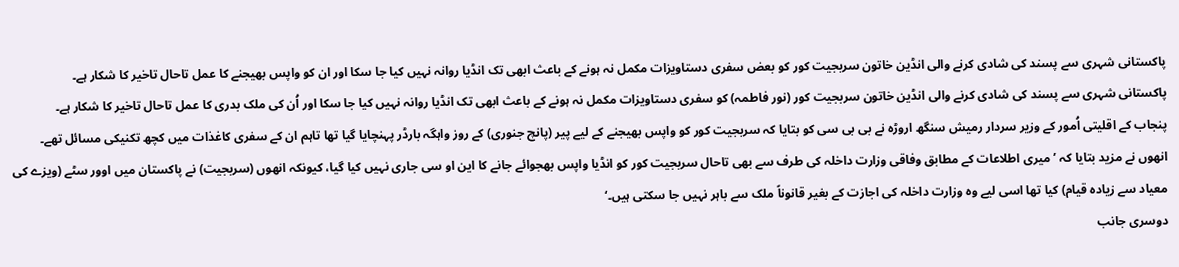پاکستانی شہری سے پسند کی شادی کرنے والی انڈین خاتون سربجیت کور کو بعض سفری دستاویزات مکمل نہ ہونے کے باعث ابھی تک انڈیا روانہ نہیں کیا جا سکا اور ان کو واپس بھیجنے کا عمل تاحال تاخیر کا شکار ہے۔
پاکستانی شہری سے پسند کی شادی کرنے والی انڈین خاتون سربجیت کور (نور فاطمہ) کو سفری دستاویزات مکمل نہ ہونے کے باعث ابھی تک انڈیا روانہ نہیں کیا جا سکا اور اُن کی ملک بدری کا عمل تاحال تاخیر کا شکار ہے۔
پنجاب کے اقلیتی اُمور کے وزیر سردار رمیش سنگھ اروڑہ نے بی بی سی کو بتایا کہ سربجیت کور کو واپس بھیجنے کے لیے پیر (پانچ جنوری) کے روز واہگہ بارڈر پہنچایا گیا تھا تاہم ان کے سفری کاغذات میں کچھ تکنیکی مسائل تھے۔
انھوں نے مزید بتایا کہ ’میری اطلاعات کے مطابق وفاقی وزارت داخلہ کی طرف سے بھی تاحال سربجیت کور کو انڈیا واپس بھجوائے جانے کا این او سی جاری نہیں کیا گیا، کیونکہ انھوں (سربجیت) نے پاکستان میں اوور سٹے (ویزے کی معیاد سے زیادہ قیام) کیا تھا اسی لیے وہ وزارت داخلہ کی اجازت کے بغیر قانوناً ملک سے باہر نہیں جا سکتی ہیں۔‘
دوسری جانب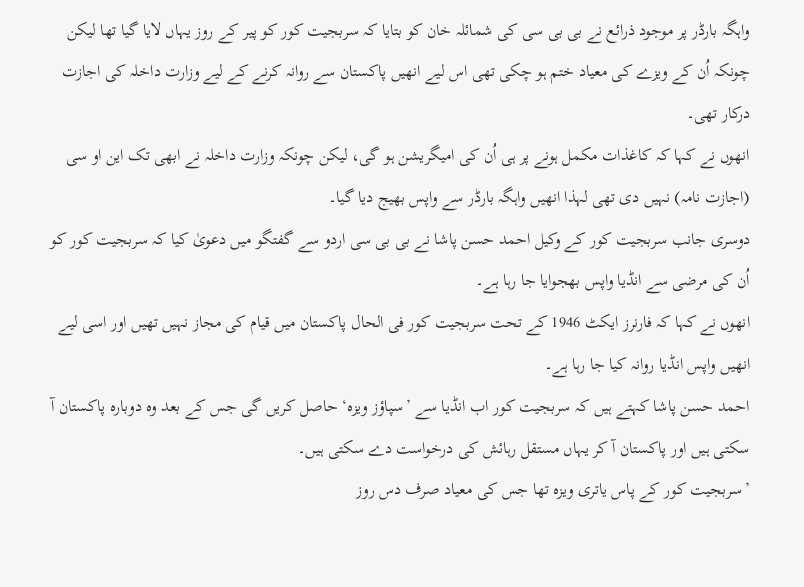واہگہ بارڈر پر موجود ذرائع نے بی بی سی کی شمائلہ خان کو بتایا کہ سربجیت کور کو پیر کے روز یہاں لایا گیا تھا لیکن چونکہ اُن کے ویزے کی معیاد ختم ہو چکی تھی اس لیے انھیں پاکستان سے روانہ کرنے کے لیے وزارت داخلہ کی اجازت درکار تھی۔
انھوں نے کہا کہ کاغذات مکمل ہونے پر ہی اُن کی امیگریشن ہو گی، لیکن چونکہ وزارت داخلہ نے ابھی تک این او سی (اجازت نامہ) نہیں دی تھی لہذا انھیں واہگہ بارڈر سے واپس بھیج دیا گیا۔
دوسری جانب سربجیت کور کے وکیل احمد حسن پاشا نے بی بی سی اردو سے گفتگو میں دعویٰ کیا کہ سربجیت کور کو اُن کی مرضی سے انڈیا واپس بھجوایا جا رہا ہے۔
انھوں نے کہا کہ فارنرز ایکٹ 1946 کے تحت سربجیت کور فی الحال پاکستان میں قیام کی مجاز نہیں تھیں اور اسی لیے انھیں واپس انڈیا روانہ کیا جا رہا ہے۔
احمد حسن پاشا کہتے ہیں کہ سربجیت کور اب انڈیا سے ’سپاؤز ویزہ‘ حاصل کریں گی جس کے بعد وہ دوبارہ پاکستان آ سکتی ہیں اور پاکستان آ کر یہاں مستقل رہائش کی درخواست دے سکتی ہیں۔
’سربجیت کور کے پاس یاتری ویزہ تھا جس کی معیاد صرف دس روز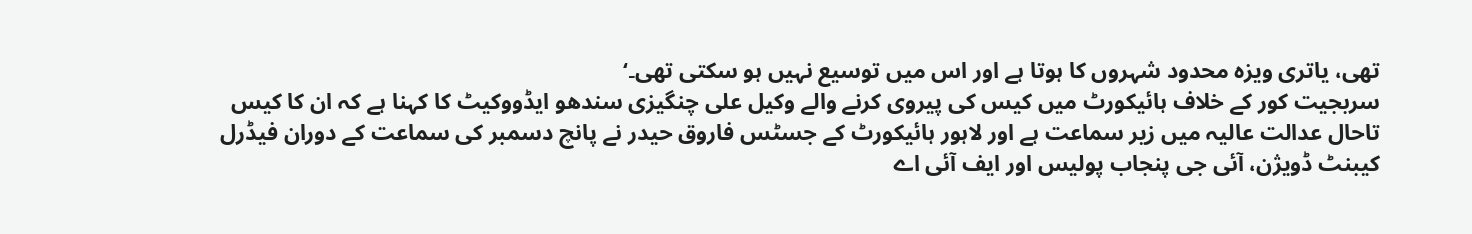تھی، یاتری ویزہ محدود شہروں کا ہوتا ہے اور اس میں توسیع نہیں ہو سکتی تھی۔‘
سربجیت کور کے خلاف ہائیکورٹ میں کیس کی پیروی کرنے والے وکیل علی چنگیزی سندھو ایڈووکیٹ کا کہنا ہے کہ ان کا کیس تاحال عدالت عالیہ میں زیر سماعت ہے اور لاہور ہائیکورٹ کے جسٹس فاروق حیدر نے پانچ دسمبر کی سماعت کے دوران فیڈرل کیبنٹ ڈویژن، آئی جی پنجاب پولیس اور ایف آئی اے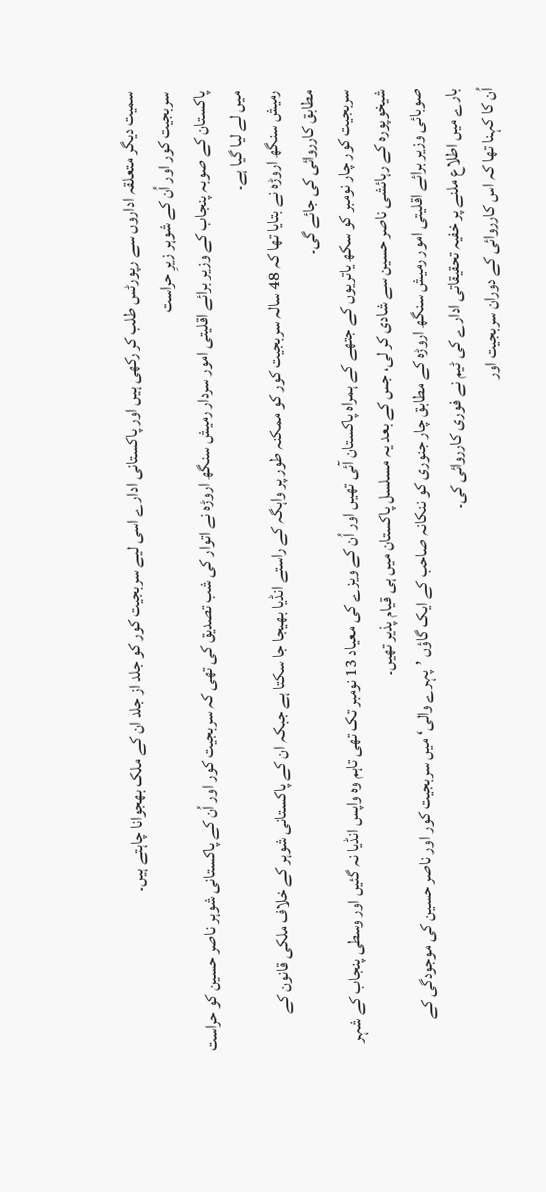سمیت دیگر متعلقہ اداروں سے رپورٹس طلب کر رکھی ہیں اور پاکستانی ادارے اسی لیے سربجیت کور کو جلد از جلد ان کے ملک بھجوانا چاہتے ہیں۔
سربجیت کور اور اُن کے شوہر زیرِ حراست
پاکستان کے صوبہ پنجاب کے وزیر برائے اقلیتی امور سردار رمیش سنگھ اروڑہ نے اتوار کی شب تصدیق کی تھی کہ سربجیت کور اور اُن کے پاکستانی شوہر ناصر حسین کو حراست میں لے لیا گیا ہے۔
رمیش سنگھ اروڑہ نے بتایا تھا کہ 48 سالہ سربجیت کور کو ممکنہ طور پر واہگہ کے راستے انڈیا بھیجا جا سکتا ہے جبکہ ان کے پاکستانی شوہر کے خلاف ملکی قانون کے مطابق کارروائی کی جائے گی۔
سربجیت کور چار نومبر کو سکھ یاتریوں کے جتھے کے ہمراہ پاکستان آئی تھیں اور اُن کے ویزے کی معیاد 13 نومبر تک تھی تاہم وہ واپس انڈیا نہ گئیں اور وسطی پنجاب کے شہر شیخوپورہ کے رہائشی ناصر حسین سے شادی کر لی، جس کے بعد یہ مسلسل پاکستان میں ہی قیام پذیر تھیں۔
صوبائی وزیر برائے اقلیتی امور رمیش سنگھ اروڑہ کے مطابق چار جنوری کو ننکانہ صاحب کے ایک گاؤں ’پہرے والی‘ میں سربجیت کور اور ناصر حسین کی موجودگی کے بارے میں اطلاع ملنے پر خفیہ تحقیقاتی ادارے کی ٹیم نے فوری کارروائی کی۔
اُن کا کہنا تھا کہ اس کارروائی کے دوران سربجیت اور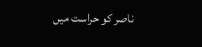ناصر کو حراست میں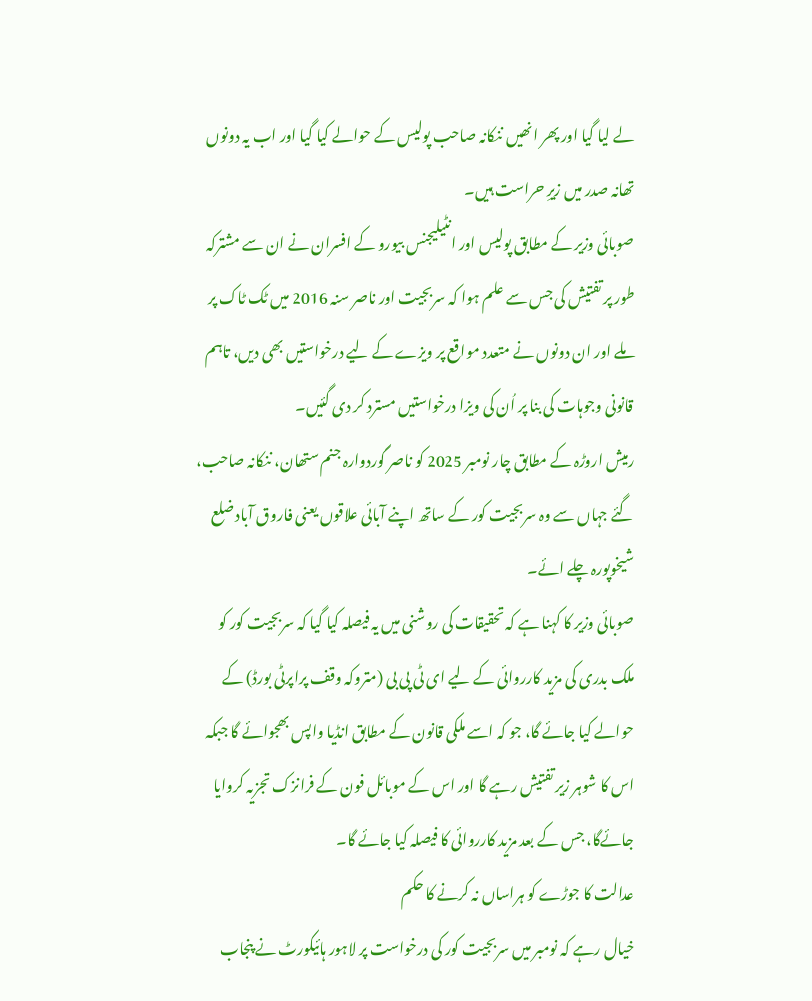لے لیا گیا اور پھر انھیں ننکانہ صاحب پولیس کے حوالے کیا گیا اور اب یہ دونوں تھانہ صدر میں زیرِ حراست ہیں۔
صوبائی وزیر کے مطابق پولیس اور انٹیلیجنس بیورو کے افسران نے ان سے مشترکہ طور پر تفتیش کی جس سے علم ہوا کہ سربجیت اور ناصر سنہ 2016 میں ٹک ٹاک پر ملے اور ان دونوں نے متعدد مواقع پر ویزے کے لیے درخواستیں بھی دیں، تاہم قانونی وجوہات کی بنا پر اُن کی ویزا درخواستیں مسترد کر دی گئیں۔
رمیش اروڑہ کے مطابق چار نومبر 2025 کو ناصر گوردوارہ جنم ستھان، ننکانہ صاحب، گئے جہاں سے وہ سربجیت کور کے ساتھ اپنے آبائی علاقوں یعنی فاروق آباد ضلع شیخوپورہ چلے ائے۔
صوبائی وزیر کا کہنا ہے کہ تحقیقات کی روشنی میں یہ فیصلہ کیا گیا کہ سربجیت کور کو ملک بدری کی مزید کارروائی کے لیے ای ٹی پی بی (متروکہ وقف پراپرٹی بورڈ) کے حوالے کیا جائے گا، جو کہ اسے ملکی قانون کے مطابق انڈیا واپس بھجوائے گا جبکہ اس کا شوہر زیر تفتیش رہے گا اور اس کے موبائل فون کے فرانزک تجزیہ کروایا جائےگا، جس کے بعد مزید کارروائی کا فیصلہ کیا جائے گا۔
عدالت کا جوڑے کو ہراساں نہ کرنے کا حکم
خیال رہے کہ نومبر میں سربجیت کور کی درخواست پر لاہور ہائیکورٹ نے پنجاب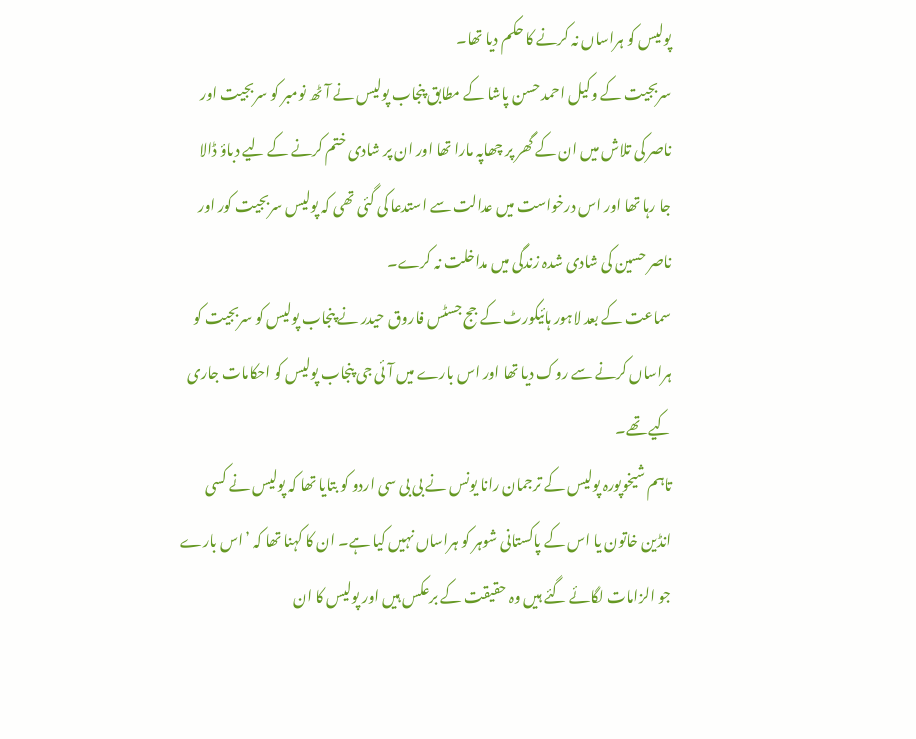پولیس کو ہراساں نہ کرنے کا حکم دیا تھا۔
سربجیت کے وکیل احمد حسن پاشا کے مطابق پنجاب پولیس نے آٹھ نومبر کو سربجیت اور ناصر کی تلاش میں ان کے گھر پر چھاپہ مارا تھا اور ان پر شادی ختم کرنے کے لیے دباؤ ڈالا جا رہا تھا اور اس درخواست میں عدالت سے استدعا کی گئی تھی کہ پولیس سربجیت کور اور ناصر حسین کی شادی شدہ زندگی میں مداخلت نہ کرے۔
سماعت کے بعد لاہور ہائیکورٹ کے جج جسٹس فاروق حیدر نے پنجاب پولیس کو سربجیت کو ہراساں کرنے سے روک دیا تھا اور اس بارے میں آئی جی پنجاب پولیس کو احکامات جاری کیے تھے۔
تاہم شیخوپورہ پولیس کے ترجمان رانا یونس نے بی بی سی اردو کو بتایا تھا کہ پولیس نے کسی انڈین خاتون یا اس کے پاکستانی شوہر کو ہراساں نہیں کیا ہے۔ ان کا کہنا تھا کہ ’اس بارے جو الزامات لگائے گئے ہیں وہ حقیقت کے برعکس ہیں اور پولیس کا ان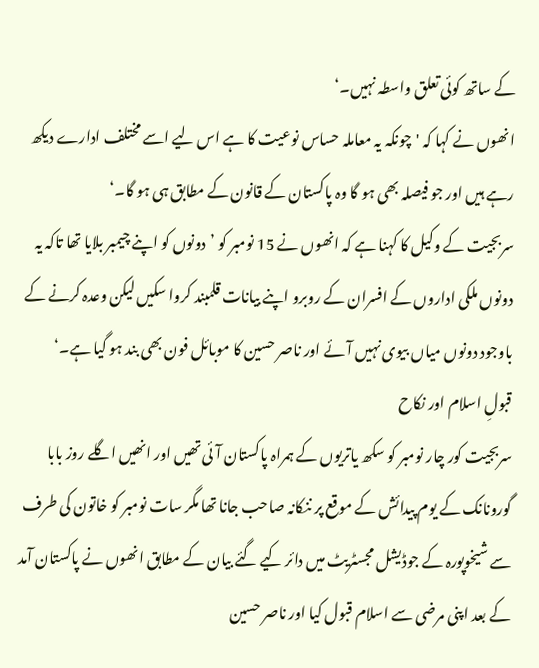کے ساتھ کوئی تعلق واسطہ نہیں۔‘
انھوں نے کہا کہ 'چونکہ یہ معاملہ حساس نوعیت کا ہے اس لیے اسے مختلف ادارے دیکھ رہے ہیں اور جو فیصلہ بھی ہو گا وہ پاکستان کے قانون کے مطابق ہی ہو گا۔‘
سربجیت کے وکیل کا کہنا ہے کہ انھوں نے 15 نومبر کو ’دونوں کو اپنے چیمبر بلایا تھا تاکہ یہ دونوں ملکی اداروں کے افسران کے روبرو اپنے بیانات قلمبند کروا سکیں لیکن وعدہ کرنے کے باوجود دونوں میاں بیوی نہیں آئے اور ناصر حسین کا موبائل فون بھی بند ہو گیا ہے۔‘
قبولِ اسلام اور نکاح
سربجیت کور چار نومبر کو سکھ یاتریوں کے ہمراہ پاکستان آئی تھیں اور انھیں اگلے روز بابا گورونانک کے یوم پیدائش کے موقع پر ننکانہ صاحب جانا تھا مگر سات نومبر کو خاتون کی طرف سے شیخوپورہ کے جوڈیشل مجسٹریٹ میں دائر کیے گئے بیان کے مطابق انھوں نے پاکستان آمد کے بعد اپنی مرضی سے اسلام قبول کیا اور ناصر حسین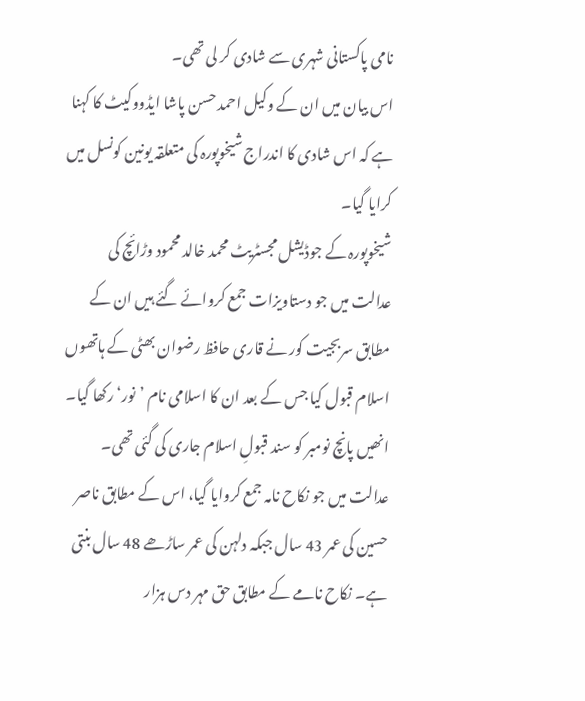نامی پاکستانی شہری سے شادی کر لی تھی۔
اس بیان میں ان کے وکیل احمد حسن پاشا ایڈووکیٹ کا کہنا ہے کہ اس شادی کا اندراج شیخوپورہ کی متعلقہ یونین کونسل میں کرایا گیا۔
شیخوپورہ کے جوڈیشل مجسٹریٹ محمد خالد محمود وڑائچ کی عدالت میں جو دستاویزات جمع کروائے گئے ہیں ان کے مطابق سربجیت کور نے قاری حافظ رضوان بھٹی کے ہاتھوں اسلام قبول کیا جس کے بعد ان کا اسلامی نام ’نور‘ رکھا گیا۔ انھیں پانچ نومبر کو سند قبولِ اسلام جاری کی گئی تھی۔
عدالت میں جو نکاح نامہ جمع کروایا گیا، اس کے مطابق ناصر حسین کی عمر 43 سال جبکہ دلہن کی عمر ساڑھے 48 سال بنتی ہے۔ نکاح نامے کے مطابق حق مہر دس ہزار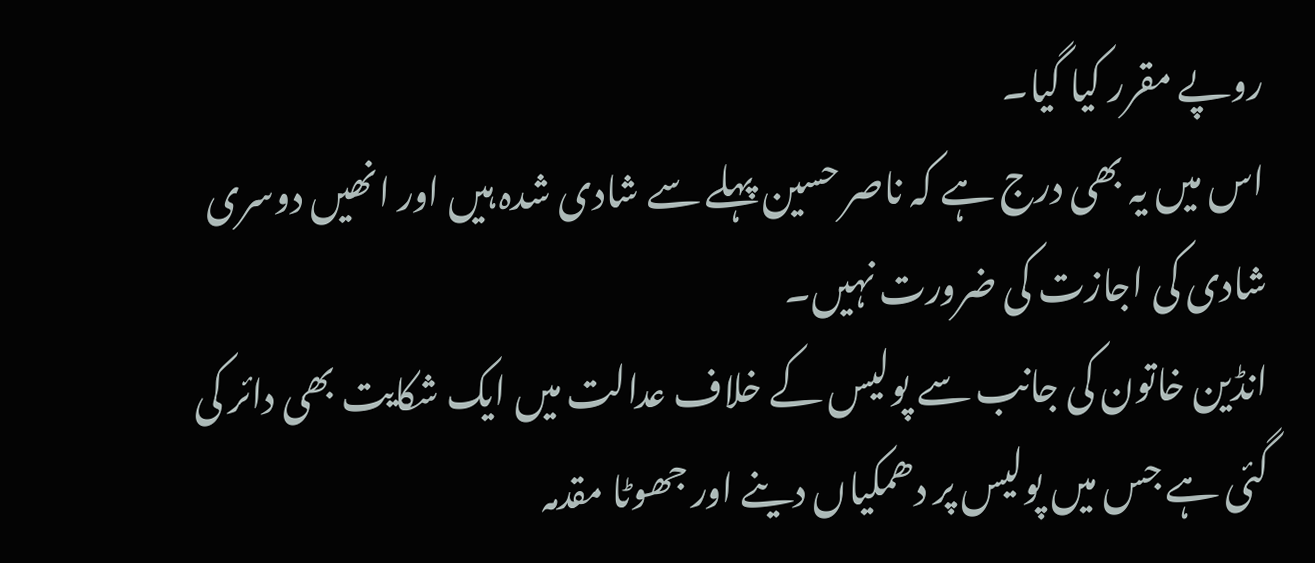روپے مقرر کیا گیا۔
اس میں یہ بھی درج ہے کہ ناصر حسین پہلے سے شادی شدہ ہیں اور انھیں دوسری شادی کی اجازت کی ضرورت نہیں۔
انڈین خاتون کی جانب سے پولیس کے خلاف عدالت میں ایک شکایت بھی دائر کی گئی ہے جس میں پولیس پر دھمکیاں دینے اور جھوٹا مقدمہ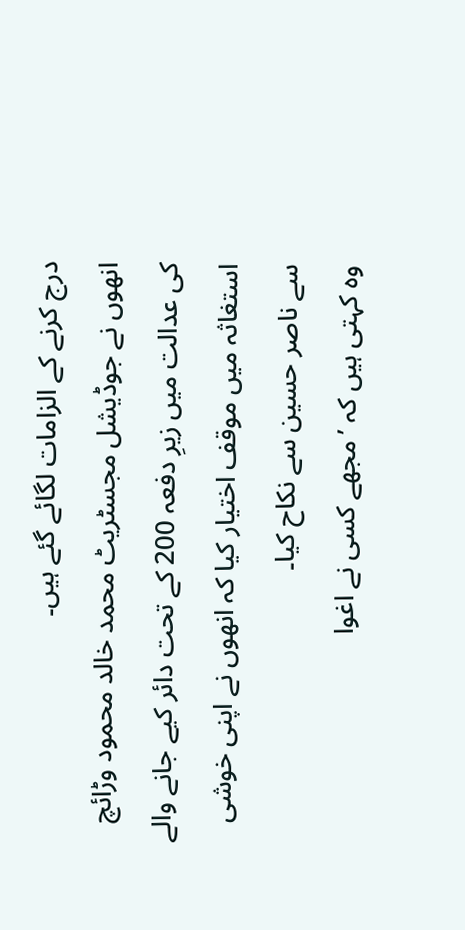درج کرنے کے الزامات لگائے گئے ہیں۔
انھوں نے جوڈیشل مجسٹریٹ محمد خالد محمود وڑائچ کی عدالت میں زیرِ دفعہ 200 کے تحت دائر کیے جانے والے استغاثہ میں موقف اختیار کیا کہ انھوں نے اپنی خوشی سے ناصر حسین سے نکاح کیا۔
وہ کہتی ہیں کہ ’مجھے کسی نے اغوا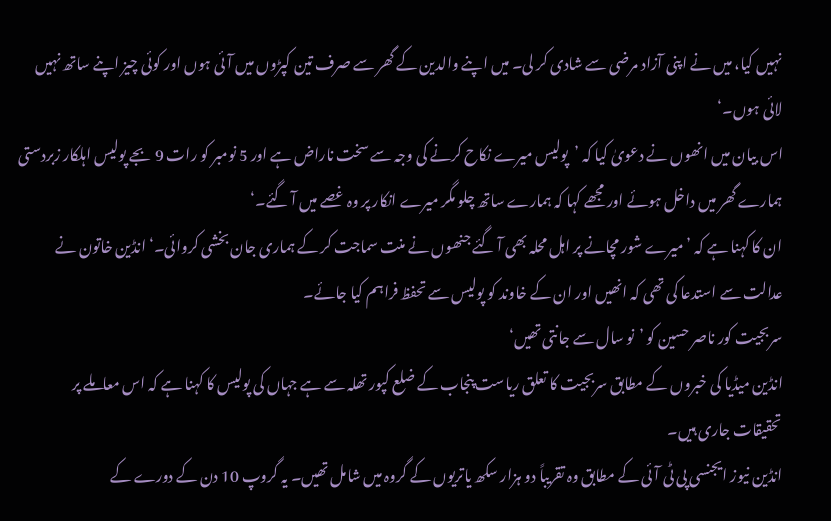نہیں کیا، میں نے اپنی آزاد مرضی سے شادی کر لی۔ میں اپنے والدین کے گھر سے صرف تین کپڑوں میں آئی ہوں اور کوئی چیز اپنے ساتھ نہیں لائی ہوں۔‘
اس بیان میں انھوں نے دعویٰ کیا کہ ’پولیس میرے نکاح کرنے کی وجہ سے سخت ناراض ہے اور 5 نومبر کو رات 9 بجے پولیس اہلکار زبردستی ہمارے گھر میں داخل ہوئے اور مجھے کہا کہ ہمارے ساتھ چلو مگر میرے انکار پر وہ غصے میں آ گئے۔‘
ان کا کہنا ہے کہ ’میرے شور مچانے پر اہل محلہ بھی آ گئے جنھوں نے منت سماجت کر کے ہماری جان بخشی کروائی۔‘ انڈین خاتون نے عدالت سے استدعا کی تھی کہ انھیں اور ان کے خاوند کو پولیس سے تحفظ فراہم کیا جائے۔
سربجیت کور ناصر حسین کو ’نو سال سے جانتی تھیں‘
انڈین میڈیا کی خبروں کے مطابق سربجیت کا تعلق ریاست پنجاب کے ضلع کپور تھلہ سے ہے جہاں کی پولیس کا کہنا ہے کہ اس معاملے پر تحقیقات جاری ہیں۔
انڈین نیوز ایجنسی پی ٹی آئی کے مطابق وہ تقریباً دو ہزار سکھ یاتریوں کے گروہ میں شامل تھیں۔ یہ گروپ 10 دن کے دورے کے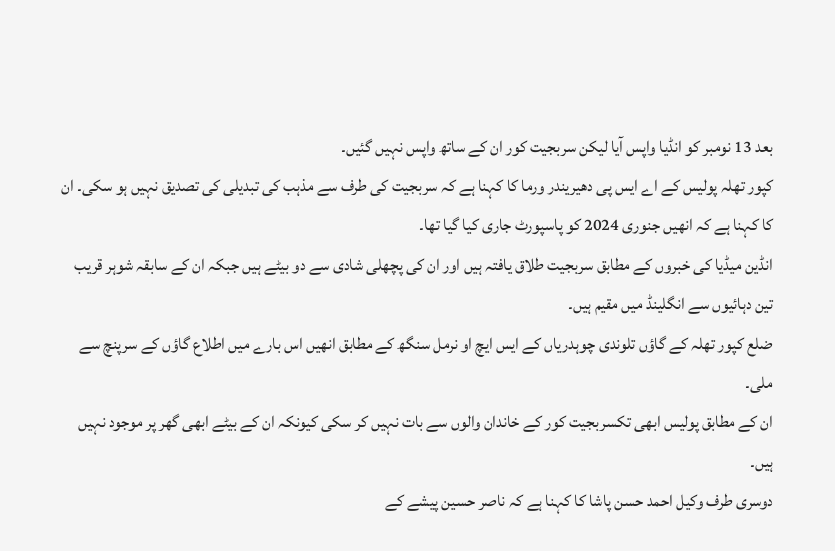بعد 13 نومبر کو انڈیا واپس آیا لیکن سربجیت کور ان کے ساتھ واپس نہیں گئیں۔
کپور تھلہ پولیس کے اے ایس پی دھیریندر ورما کا کہنا ہے کہ سربجیت کی طرف سے مذہب کی تبدیلی کی تصدیق نہیں ہو سکی۔ ان کا کہنا ہے کہ انھیں جنوری 2024 کو پاسپورٹ جاری کیا گیا تھا۔
انڈین میڈیا کی خبروں کے مطابق سربجیت طلاق یافتہ ہیں اور ان کی پچھلی شادی سے دو بیٹے ہیں جبکہ ان کے سابقہ شوہر قریب تین دہائیوں سے انگلینڈ میں مقیم ہیں۔
ضلع کپور تھلہ کے گاؤں تلوندی چوہدریاں کے ایس ایچ او نرمل سنگھ کے مطابق انھیں اس بارے میں اطلاع گاؤں کے سرپنچ سے ملی۔
ان کے مطابق پولیس ابھی تکسربجیت کور کے خاندان والوں سے بات نہیں کر سکی کیونکہ ان کے بیٹے ابھی گھر پر موجود نہیں ہیں۔
دوسری طرف وکیل احمد حسن پاشا کا کہنا ہے کہ ناصر حسین پیشے کے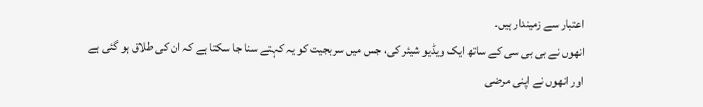اعتبار سے زمیندار ہیں۔
انھوں نے بی بی سی کے ساتھ ایک ویڈیو شیئر کی، جس میں سربجیت کو یہ کہتے سنا جا سکتا ہے کہ ان کی طلاق ہو گئی ہے اور انھوں نے اپنی مرضی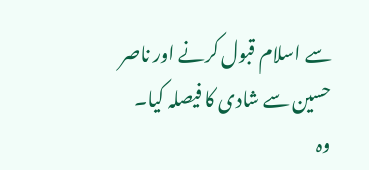سے اسلام قبول کرنے اور ناصر حسین سے شادی کا فیصلہ کیا۔
وہ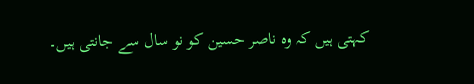کہتی ہیں کہ وہ ناصر حسین کو نو سال سے جانتی ہیں۔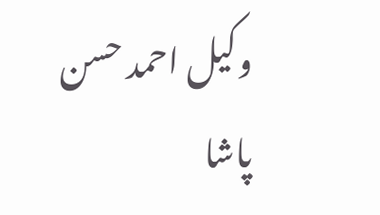وکیل احمد حسن پاشا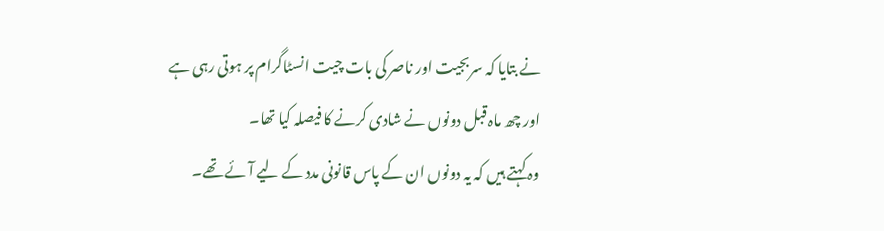نے بتایا کہ سربجیت اور ناصر کی بات چیت انسٹاگرام پر ہوتی رہی ہے اور چھ ماہ قبل دونوں نے شادی کرنے کا فیصلہ کیا تھا۔
وہ کہتے ہیں کہ یہ دونوں ان کے پاس قانونی مدد کے لیے آئے تھے۔